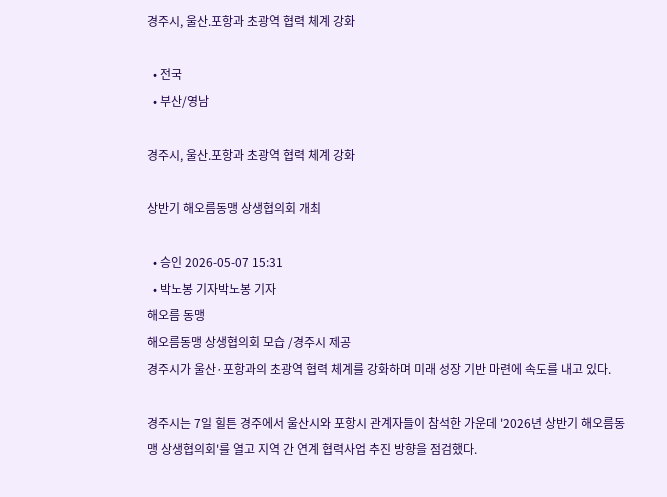경주시, 울산.포항과 초광역 협력 체계 강화

  • 전국
  • 부산/영남

경주시, 울산.포항과 초광역 협력 체계 강화

상반기 해오름동맹 상생협의회 개최

  • 승인 2026-05-07 15:31
  • 박노봉 기자박노봉 기자
해오름 동맹
해오름동맹 상생협의회 모습 /경주시 제공
경주시가 울산·포항과의 초광역 협력 체계를 강화하며 미래 성장 기반 마련에 속도를 내고 있다.

경주시는 7일 힐튼 경주에서 울산시와 포항시 관계자들이 참석한 가운데 '2026년 상반기 해오름동맹 상생협의회'를 열고 지역 간 연계 협력사업 추진 방향을 점검했다.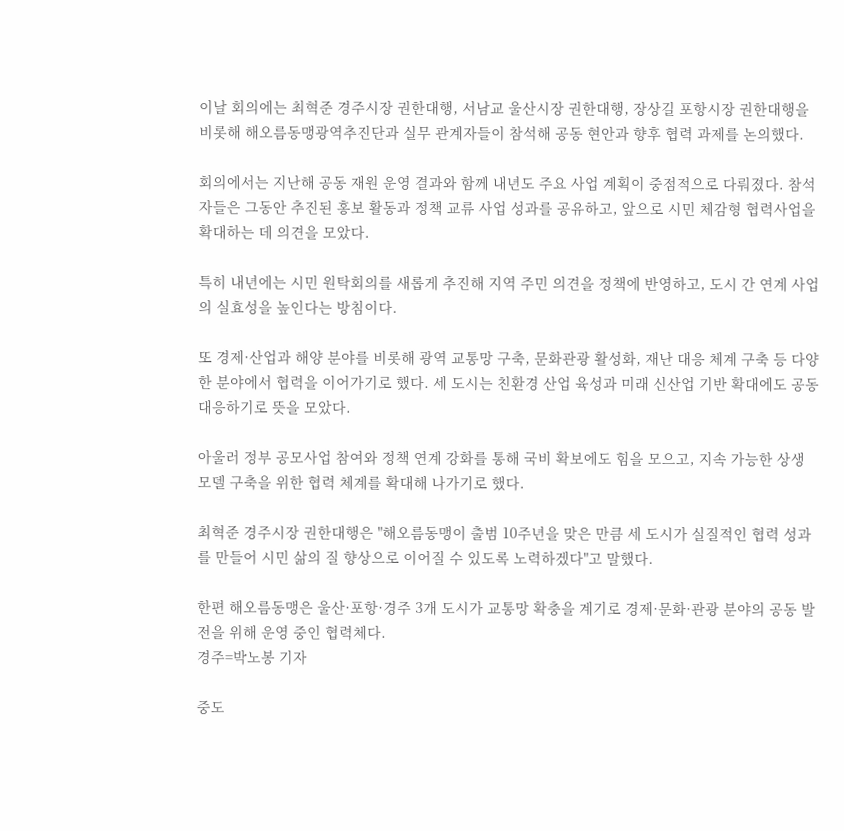이날 회의에는 최혁준 경주시장 권한대행, 서남교 울산시장 권한대행, 장상길 포항시장 권한대행을 비롯해 해오름동맹광역추진단과 실무 관계자들이 참석해 공동 현안과 향후 협력 과제를 논의했다.

회의에서는 지난해 공동 재원 운영 결과와 함께 내년도 주요 사업 계획이 중점적으로 다뤄졌다. 참석자들은 그동안 추진된 홍보 활동과 정책 교류 사업 성과를 공유하고, 앞으로 시민 체감형 협력사업을 확대하는 데 의견을 모았다.

특히 내년에는 시민 원탁회의를 새롭게 추진해 지역 주민 의견을 정책에 반영하고, 도시 간 연계 사업의 실효성을 높인다는 방침이다.

또 경제·산업과 해양 분야를 비롯해 광역 교통망 구축, 문화관광 활성화, 재난 대응 체계 구축 등 다양한 분야에서 협력을 이어가기로 했다. 세 도시는 친환경 산업 육성과 미래 신산업 기반 확대에도 공동 대응하기로 뜻을 모았다.

아울러 정부 공모사업 참여와 정책 연계 강화를 통해 국비 확보에도 힘을 모으고, 지속 가능한 상생 모델 구축을 위한 협력 체계를 확대해 나가기로 했다.

최혁준 경주시장 권한대행은 "해오름동맹이 출범 10주년을 맞은 만큼 세 도시가 실질적인 협력 성과를 만들어 시민 삶의 질 향상으로 이어질 수 있도록 노력하겠다"고 말했다.

한편 해오름동맹은 울산·포항·경주 3개 도시가 교통망 확충을 계기로 경제·문화·관광 분야의 공동 발전을 위해 운영 중인 협력체다.
경주=박노봉 기자

중도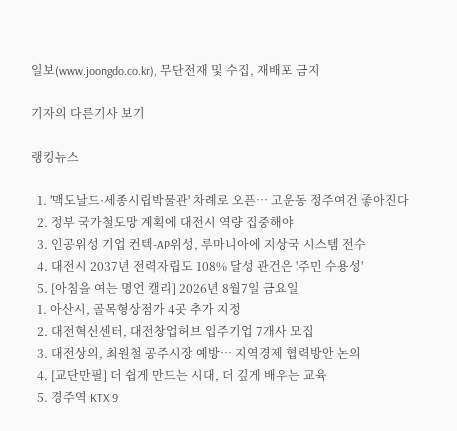일보(www.joongdo.co.kr), 무단전재 및 수집, 재배포 금지

기자의 다른기사 보기

랭킹뉴스

  1. '맥도날드·세종시립박물관' 차례로 오픈… 고운동 정주여건 좋아진다
  2. 정부 국가철도망 계획에 대전시 역량 집중해야
  3. 인공위성 기업 컨텍-AP위성, 루마니아에 지상국 시스템 전수
  4. 대전시 2037년 전력자립도 108% 달성 관건은 '주민 수용성'
  5. [아침을 여는 명언 캘리] 2026년 8월7일 금요일
  1. 아산시, 골목형상점가 4곳 추가 지정
  2. 대전혁신센터, 대전창업허브 입주기업 7개사 모집
  3. 대전상의, 최원철 공주시장 예방… 지역경제 협력방안 논의
  4. [교단만필] 더 쉽게 만드는 시대, 더 깊게 배우는 교육
  5. 경주역 KTX 9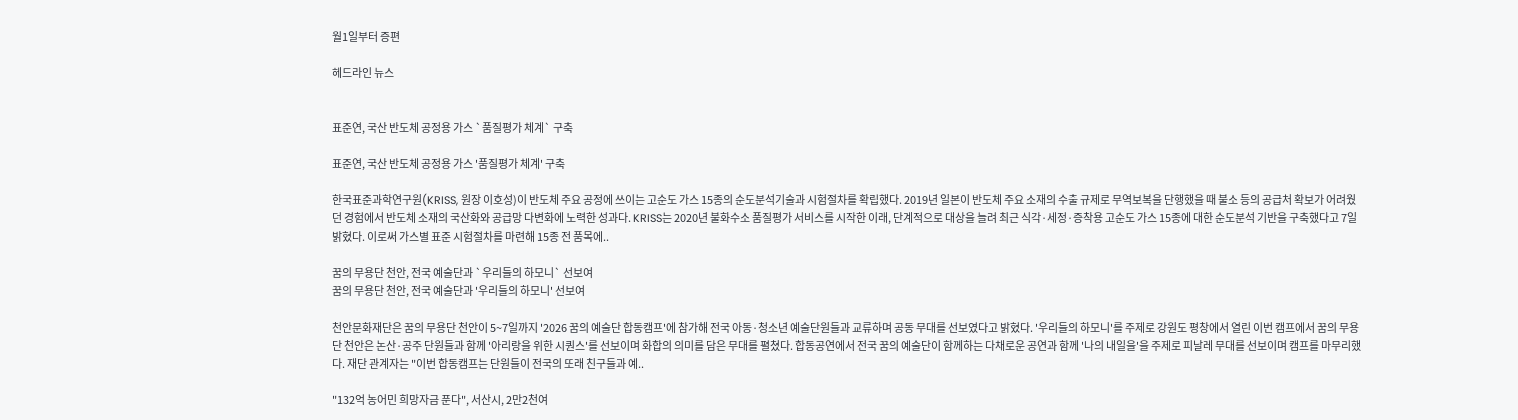월1일부터 증편

헤드라인 뉴스


표준연, 국산 반도체 공정용 가스 `품질평가 체계` 구축

표준연, 국산 반도체 공정용 가스 '품질평가 체계' 구축

한국표준과학연구원(KRISS, 원장 이호성)이 반도체 주요 공정에 쓰이는 고순도 가스 15종의 순도분석기술과 시험절차를 확립했다. 2019년 일본이 반도체 주요 소재의 수출 규제로 무역보복을 단행했을 때 불소 등의 공급처 확보가 어려웠던 경험에서 반도체 소재의 국산화와 공급망 다변화에 노력한 성과다. KRISS는 2020년 불화수소 품질평가 서비스를 시작한 이래, 단계적으로 대상을 늘려 최근 식각·세정·증착용 고순도 가스 15종에 대한 순도분석 기반을 구축했다고 7일 밝혔다. 이로써 가스별 표준 시험절차를 마련해 15종 전 품목에..

꿈의 무용단 천안, 전국 예술단과 `우리들의 하모니` 선보여
꿈의 무용단 천안, 전국 예술단과 '우리들의 하모니' 선보여

천안문화재단은 꿈의 무용단 천안이 5~7일까지 '2026 꿈의 예술단 합동캠프'에 참가해 전국 아동·청소년 예술단원들과 교류하며 공동 무대를 선보였다고 밝혔다. '우리들의 하모니'를 주제로 강원도 평창에서 열린 이번 캠프에서 꿈의 무용단 천안은 논산·공주 단원들과 함께 '아리랑을 위한 시퀀스'를 선보이며 화합의 의미를 담은 무대를 펼쳤다. 합동공연에서 전국 꿈의 예술단이 함께하는 다채로운 공연과 함께 '나의 내일을'을 주제로 피날레 무대를 선보이며 캠프를 마무리했다. 재단 관계자는 "이번 합동캠프는 단원들이 전국의 또래 친구들과 예..

"132억 농어민 희망자금 푼다", 서산시, 2만2천여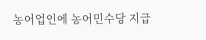농어업인에 농어민수당 지급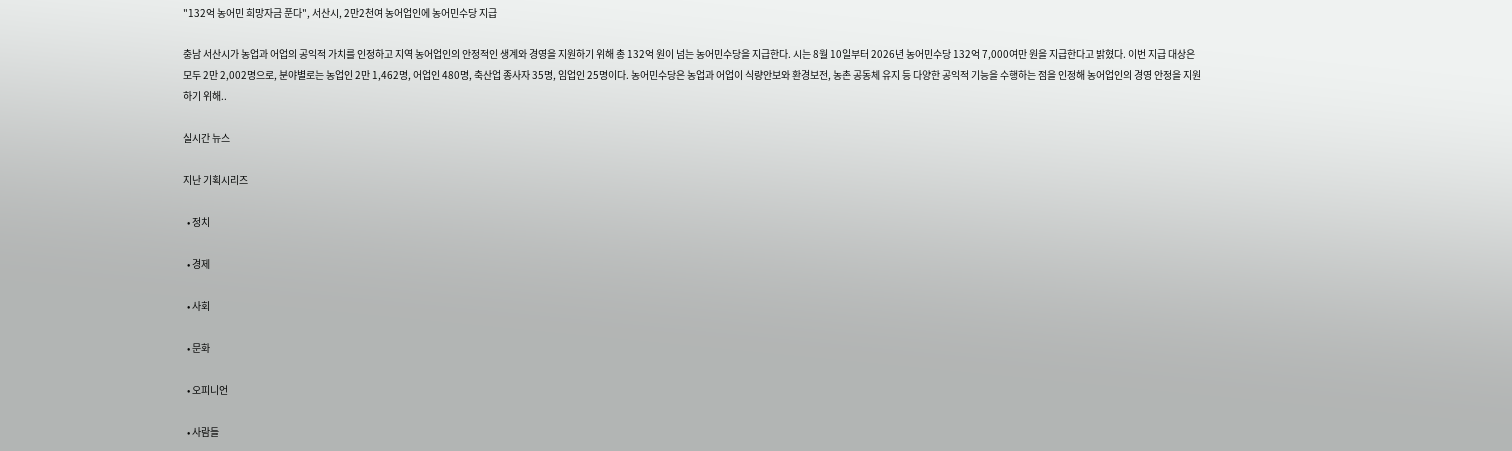"132억 농어민 희망자금 푼다", 서산시, 2만2천여 농어업인에 농어민수당 지급

충남 서산시가 농업과 어업의 공익적 가치를 인정하고 지역 농어업인의 안정적인 생계와 경영을 지원하기 위해 총 132억 원이 넘는 농어민수당을 지급한다. 시는 8월 10일부터 2026년 농어민수당 132억 7,000여만 원을 지급한다고 밝혔다. 이번 지급 대상은 모두 2만 2,002명으로, 분야별로는 농업인 2만 1,462명, 어업인 480명, 축산업 종사자 35명, 임업인 25명이다. 농어민수당은 농업과 어업이 식량안보와 환경보전, 농촌 공동체 유지 등 다양한 공익적 기능을 수행하는 점을 인정해 농어업인의 경영 안정을 지원하기 위해..

실시간 뉴스

지난 기획시리즈

  • 정치

  • 경제

  • 사회

  • 문화

  • 오피니언

  • 사람들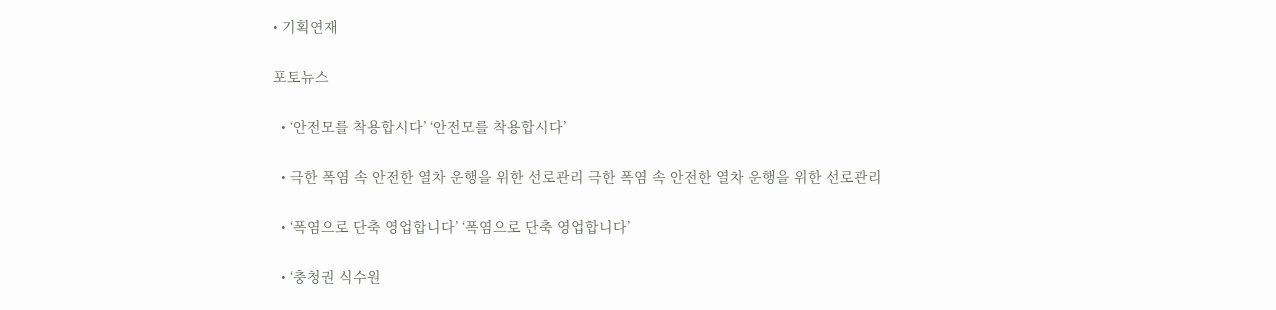• 기획연재

포토뉴스

  • ‘안전모를 착용합시다’ ‘안전모를 착용합시다’

  • 극한 폭염 속 안전한 열차 운행을 위한 선로관리 극한 폭염 속 안전한 열차 운행을 위한 선로관리

  • ‘폭염으로 단축 영업합니다’ ‘폭염으로 단축 영업합니다’

  • ‘충청권 식수원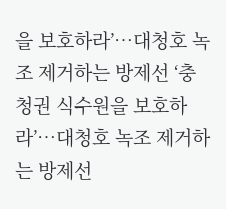을 보호하라’…대청호 녹조 제거하는 방제선 ‘충청권 식수원을 보호하라’…대청호 녹조 제거하는 방제선